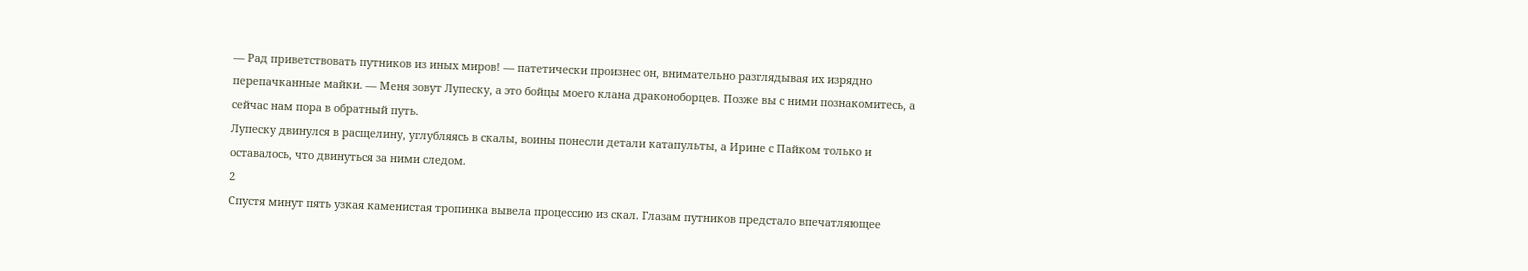— Рад приветствовать путников из иных миров! — патетически произнес он, внимательно разглядывая их изрядно перепачканные майки. — Меня зовут Лупеску, а это бойцы моего клана драконоборцев. Позже вы с ними познакомитесь, а сейчас нам пора в обратный путь.
Лупеску двинулся в расщелину, углубляясь в скалы, воины понесли детали катапульты, а Ирине с Пайком только и оставалось, что двинуться за ними следом.
2
Спустя минут пять узкая каменистая тропинка вывела процессию из скал. Глазам путников предстало впечатляющее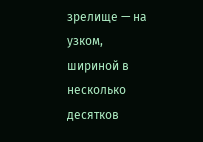зрелище — на узком, шириной в несколько десятков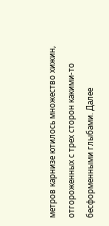метров карнизе ютилось множество хижин, отгороженных с трех сторон какими-то бесформенными глыбами. Далее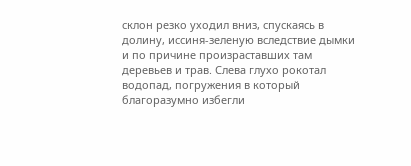склон резко уходил вниз, спускаясь в долину, иссиня-зеленую вследствие дымки и по причине произраставших там деревьев и трав. Слева глухо рокотал водопад, погружения в который благоразумно избегли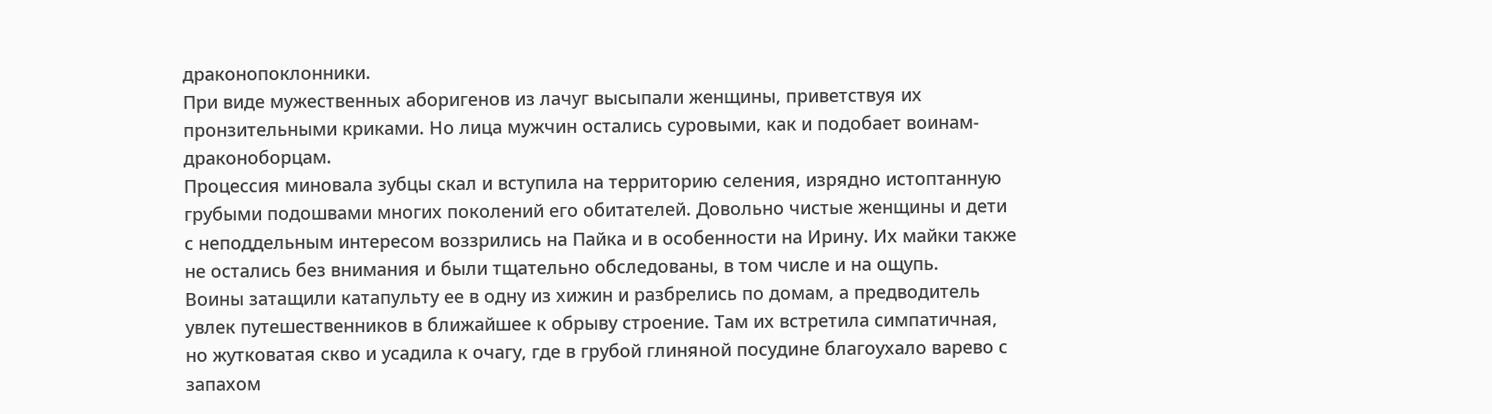драконопоклонники.
При виде мужественных аборигенов из лачуг высыпали женщины, приветствуя их пронзительными криками. Но лица мужчин остались суровыми, как и подобает воинам-драконоборцам.
Процессия миновала зубцы скал и вступила на территорию селения, изрядно истоптанную грубыми подошвами многих поколений его обитателей. Довольно чистые женщины и дети с неподдельным интересом воззрились на Пайка и в особенности на Ирину. Их майки также не остались без внимания и были тщательно обследованы, в том числе и на ощупь.
Воины затащили катапульту ее в одну из хижин и разбрелись по домам, а предводитель увлек путешественников в ближайшее к обрыву строение. Там их встретила симпатичная, но жутковатая скво и усадила к очагу, где в грубой глиняной посудине благоухало варево с запахом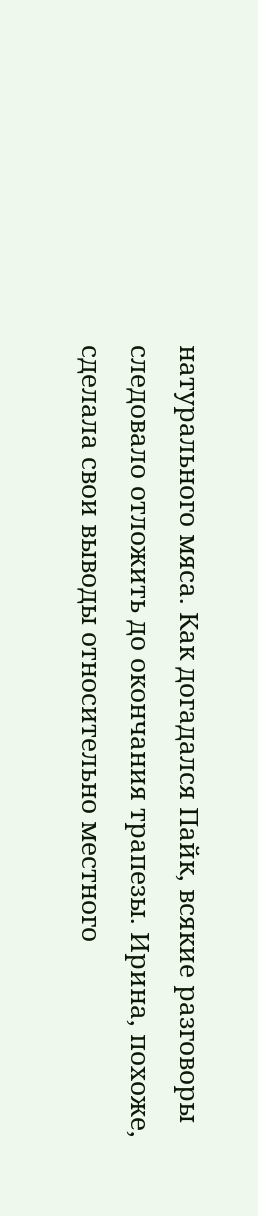натурального мяса. Как догадался Пайк, всякие разговоры следовало отложить до окончания трапезы. Ирина, похоже, сделала свои выводы относительно местного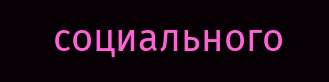социального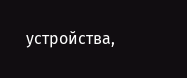устройства,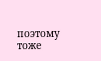поэтому тоже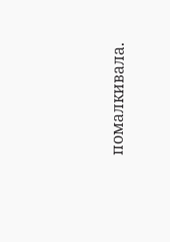помалкивала.